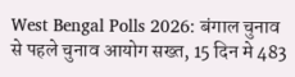West Bengal Polls 2026: बंगाल चुनाव से पहले चुनाव आयोग सख्त, 15 दिन मे 483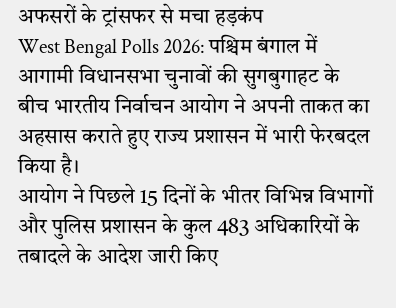अफसरों के ट्रांसफर से मचा हड़कंप
West Bengal Polls 2026: पश्चिम बंगाल में आगामी विधानसभा चुनावों की सुगबुगाहट के बीच भारतीय निर्वाचन आयोग ने अपनी ताकत का अहसास कराते हुए राज्य प्रशासन में भारी फेरबदल किया है।
आयोग ने पिछले 15 दिनों के भीतर विभिन्न विभागों और पुलिस प्रशासन के कुल 483 अधिकारियों के तबादले के आदेश जारी किए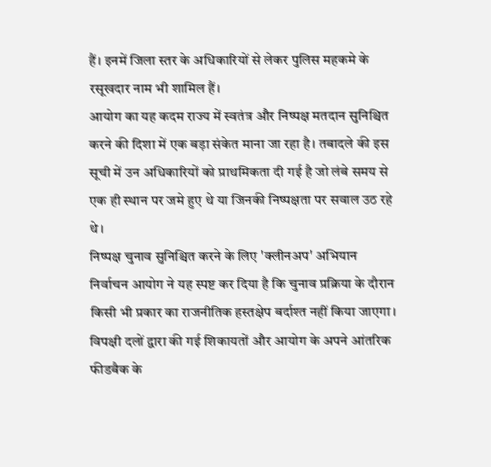हैं। इनमें जिला स्तर के अधिकारियों से लेकर पुलिस महकमे के रसूखदार नाम भी शामिल हैं।
आयोग का यह कदम राज्य में स्वतंत्र और निष्पक्ष मतदान सुनिश्चित करने की दिशा में एक बड़ा संकेत माना जा रहा है। तबादले की इस सूची में उन अधिकारियों को प्राथमिकता दी गई है जो लंबे समय से एक ही स्थान पर जमे हुए थे या जिनकी निष्पक्षता पर सवाल उठ रहे थे।
निष्पक्ष चुनाव सुनिश्चित करने के लिए 'क्लीनअप' अभियान
निर्वाचन आयोग ने यह स्पष्ट कर दिया है कि चुनाव प्रक्रिया के दौरान किसी भी प्रकार का राजनीतिक हस्तक्षेप बर्दाश्त नहीं किया जाएगा। विपक्षी दलों द्वारा की गई शिकायतों और आयोग के अपने आंतरिक फीडबैक के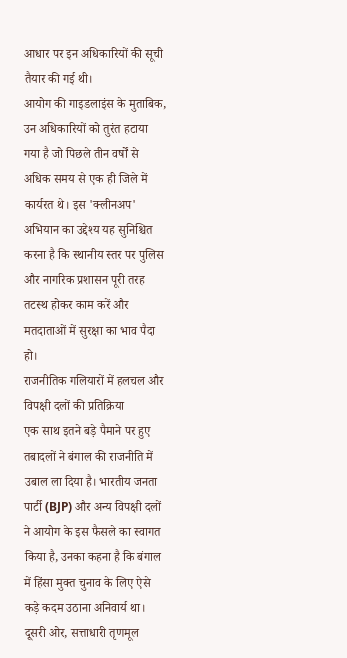आधार पर इन अधिकारियों की सूची तैयार की गई थी।
आयोग की गाइडलाइंस के मुताबिक, उन अधिकारियों को तुरंत हटाया गया है जो पिछले तीन वर्षों से अधिक समय से एक ही जिले में कार्यरत थे। इस 'क्लीनअप' अभियान का उद्देश्य यह सुनिश्चित करना है कि स्थानीय स्तर पर पुलिस और नागरिक प्रशासन पूरी तरह तटस्थ होकर काम करें और मतदाताओं में सुरक्षा का भाव पैदा हो।
राजनीतिक गलियारों में हलचल और विपक्षी दलों की प्रतिक्रिया
एक साथ इतने बड़े पैमाने पर हुए तबादलों ने बंगाल की राजनीति में उबाल ला दिया है। भारतीय जनता पार्टी (BJP) और अन्य विपक्षी दलों ने आयोग के इस फैसले का स्वागत किया है, उनका कहना है कि बंगाल में हिंसा मुक्त चुनाव के लिए ऐसे कड़े कदम उठाना अनिवार्य था।
दूसरी ओर, सत्ताधारी तृणमूल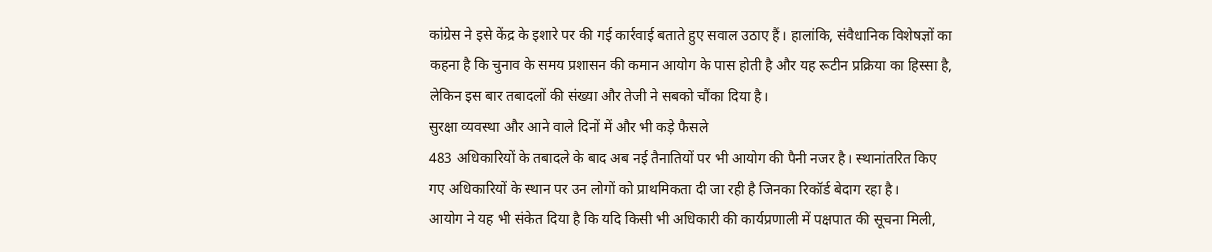कांग्रेस ने इसे केंद्र के इशारे पर की गई कार्रवाई बताते हुए सवाल उठाए हैं। हालांकि, संवैधानिक विशेषज्ञों का कहना है कि चुनाव के समय प्रशासन की कमान आयोग के पास होती है और यह रूटीन प्रक्रिया का हिस्सा है, लेकिन इस बार तबादलों की संख्या और तेजी ने सबको चौंका दिया है।
सुरक्षा व्यवस्था और आने वाले दिनों में और भी कड़े फैसले
483 अधिकारियों के तबादले के बाद अब नई तैनातियों पर भी आयोग की पैनी नजर है। स्थानांतरित किए गए अधिकारियों के स्थान पर उन लोगों को प्राथमिकता दी जा रही है जिनका रिकॉर्ड बेदाग रहा है।
आयोग ने यह भी संकेत दिया है कि यदि किसी भी अधिकारी की कार्यप्रणाली में पक्षपात की सूचना मिली,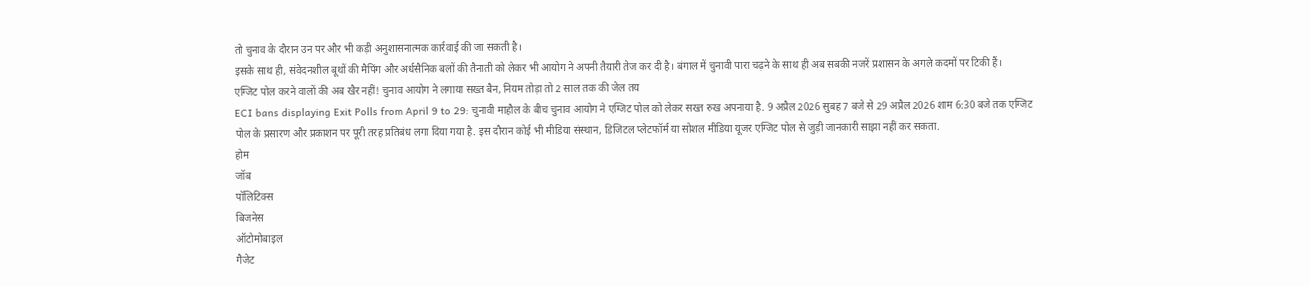तो चुनाव के दौरान उन पर और भी कड़ी अनुशासनात्मक कार्रवाई की जा सकती है।
इसके साथ ही, संवेदनशील बूथों की मैपिंग और अर्धसैनिक बलों की तैनाती को लेकर भी आयोग ने अपनी तैयारी तेज कर दी है। बंगाल में चुनावी पारा चढ़ने के साथ ही अब सबकी नजरें प्रशासन के अगले कदमों पर टिकी हैं।
एग्जिट पोल करने वालों की अब खैर नहीं! चुनाव आयोग ने लगाया सख्त बैन, नियम तोड़ा तो 2 साल तक की जेल तय
ECI bans displaying Exit Polls from April 9 to 29: चुनावी माहौल के बीच चुनाव आयोग ने एग्जिट पोल को लेकर सख्त रुख अपनाया है. 9 अप्रैल 2026 सुबह 7 बजे से 29 अप्रैल 2026 शाम 6:30 बजे तक एग्जिट पोल के प्रसारण और प्रकाशन पर पूरी तरह प्रतिबंध लगा दिया गया है. इस दौरान कोई भी मीडिया संस्थान, डिजिटल प्लेटफॉर्म या सोशल मीडिया यूजर एग्जिट पोल से जुड़ी जानकारी साझा नहीं कर सकता.
होम
जॉब
पॉलिटिक्स
बिजनेस
ऑटोमोबाइल
गैजेट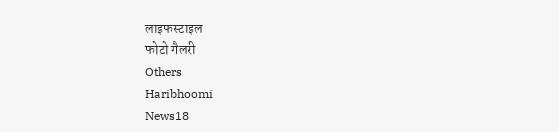लाइफस्टाइल
फोटो गैलरी
Others
Haribhoomi
News18